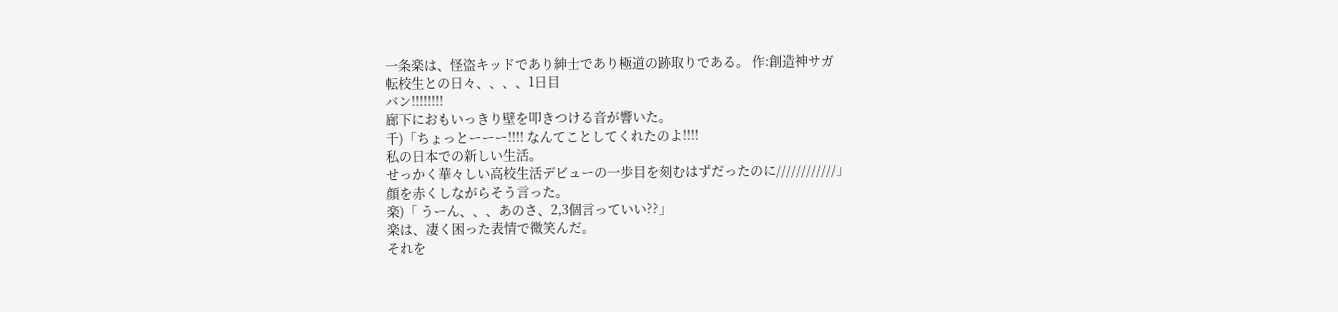一条楽は、怪盗キッドであり紳士であり極道の跡取りである。 作:創造神サガ
転校生との日々、、、、1日目
バン!!!!!!!!
廊下におもいっきり壁を叩きつける音が響いた。
千)「ちょっとーーー!!!! なんてことしてくれたのよ!!!!
私の日本での新しい生活。
せっかく華々しい高校生活デビューの一歩目を刻むはずだったのに////////////」
顔を赤くしながらそう言った。
楽)「 うーん、、、あのさ、2,3個言っていい??」
楽は、凄く困った表情で微笑んだ。
それを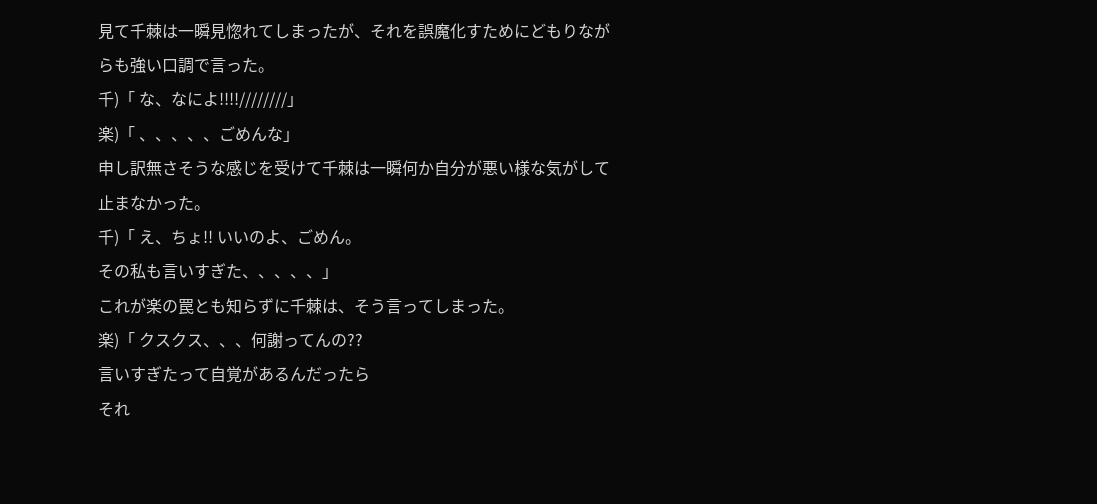見て千棘は一瞬見惚れてしまったが、それを誤魔化すためにどもりながらも強い口調で言った。
千)「 な、なによ!!!!////////」
楽)「 、、、、、ごめんな」
申し訳無さそうな感じを受けて千棘は一瞬何か自分が悪い様な気がして止まなかった。
千)「 え、ちょ!! いいのよ、ごめん。
その私も言いすぎた、、、、、」
これが楽の罠とも知らずに千棘は、そう言ってしまった。
楽)「 クスクス、、、何謝ってんの??
言いすぎたって自覚があるんだったら
それ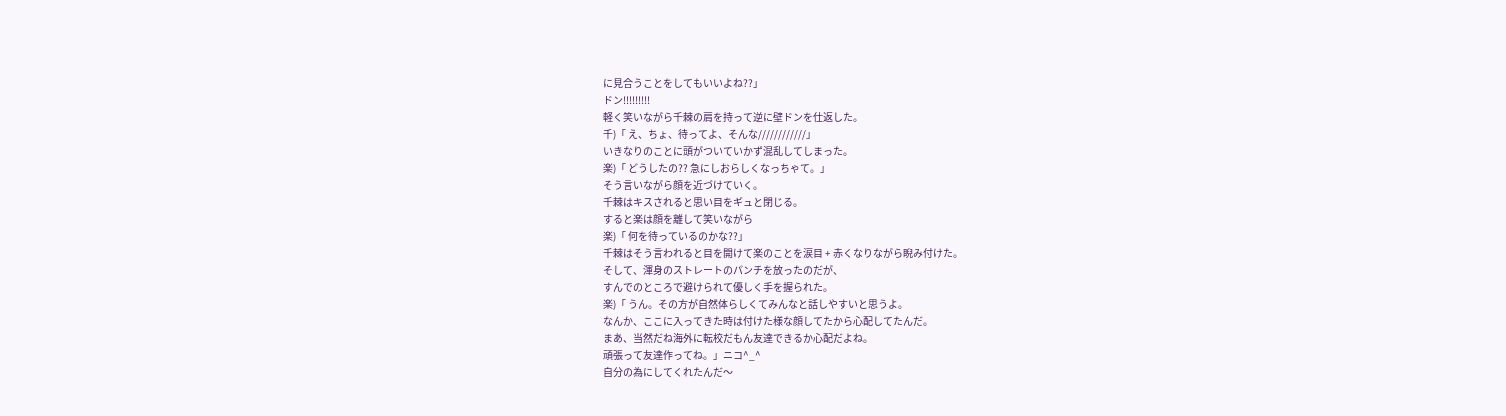に見合うことをしてもいいよね??」
ドン!!!!!!!!!
軽く笑いながら千棘の肩を持って逆に壁ドンを仕返した。
千)「 え、ちょ、待ってよ、そんな////////////」
いきなりのことに頭がついていかず混乱してしまった。
楽)「 どうしたの?? 急にしおらしくなっちゃて。」
そう言いながら顔を近づけていく。
千棘はキスされると思い目をギュと閉じる。
すると楽は顔を離して笑いながら
楽)「 何を待っているのかな??」
千棘はそう言われると目を開けて楽のことを涙目 + 赤くなりながら睨み付けた。
そして、渾身のストレートのパンチを放ったのだが、
すんでのところで避けられて優しく手を握られた。
楽)「 うん。その方が自然体らしくてみんなと話しやすいと思うよ。
なんか、ここに入ってきた時は付けた様な顔してたから心配してたんだ。
まあ、当然だね海外に転校だもん友達できるか心配だよね。
頑張って友達作ってね。」ニコ^_^
自分の為にしてくれたんだ〜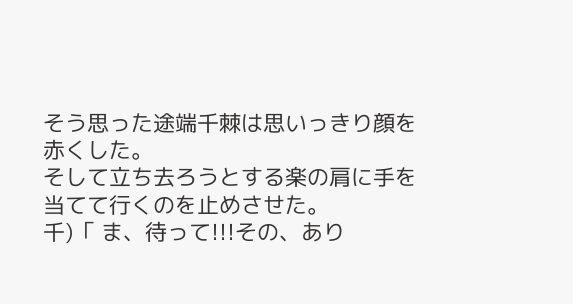そう思った途端千棘は思いっきり顔を赤くした。
そして立ち去ろうとする楽の肩に手を当てて行くのを止めさせた。
千)「 ま、待って!!!その、あり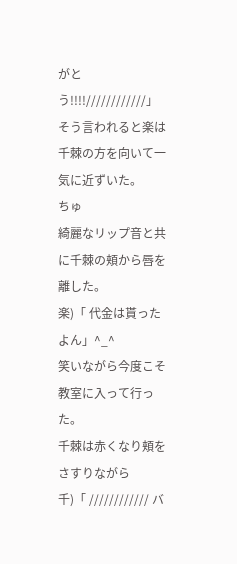がとう!!!!////////////」
そう言われると楽は千棘の方を向いて一気に近ずいた。
ちゅ
綺麗なリップ音と共に千棘の頬から唇を離した。
楽)「 代金は貰ったよん」^_^
笑いながら今度こそ教室に入って行った。
千棘は赤くなり頬をさすりながら
千)「 //////////// バ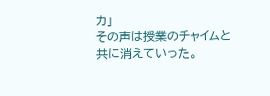カ」
その声は授業のチャイムと共に消えていった。